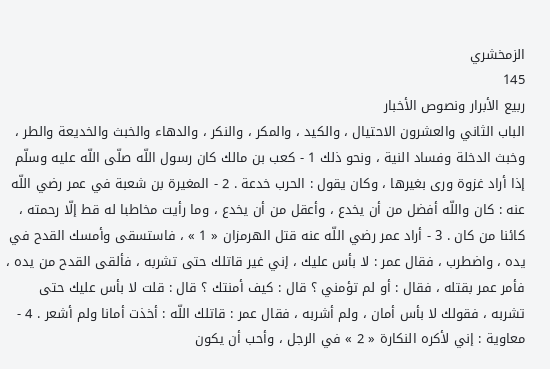الزمخشري
145
ربيع الأبرار ونصوص الأخبار
الباب الثاني والعشرون الاحتيال ، والكيد ، والمكر ، والنكر ، والدهاء والخبث والخديعة والطر ، وخبث الدخلة وفساد النية ، ونحو ذلك 1 - كعب بن مالك كان رسول اللّه صلّى اللّه عليه وسلّم إذا أراد غزوة ورى بغيرها ، وكان يقول : الحرب خدعة . 2 - المغيرة بن شعبة في عمر رضي اللّه عنه : كان واللّه أفضل من أن يخدع ، وأعقل من أن يخدع ، وما رأيت مخاطبا له قط إلّا رحمته ، كائنا من كان . 3 - أراد عمر رضي اللّه عنه قتل الهرمزان « 1 » ، فاستسقى وأمسك القدح في يده ، واضطرب ، فقال عمر : لا بأس عليك ، إني غير قاتلك حتى تشربه ، فألقى القدح من يده ، فأمر عمر بقتله ، فقال : أو لم تؤمني ؟ قال : كيف أمنتك ؟ قال : قلت لا بأس عليك حتى تشربه ، فقولك لا بأس أمان ، ولم أشربه ، فقال عمر : قاتلك اللّه : أخذت أمانا ولم أشعر . 4 - معاوية : إني لأكره النكارة « 2 » في الرجل ، وأحب أن يكون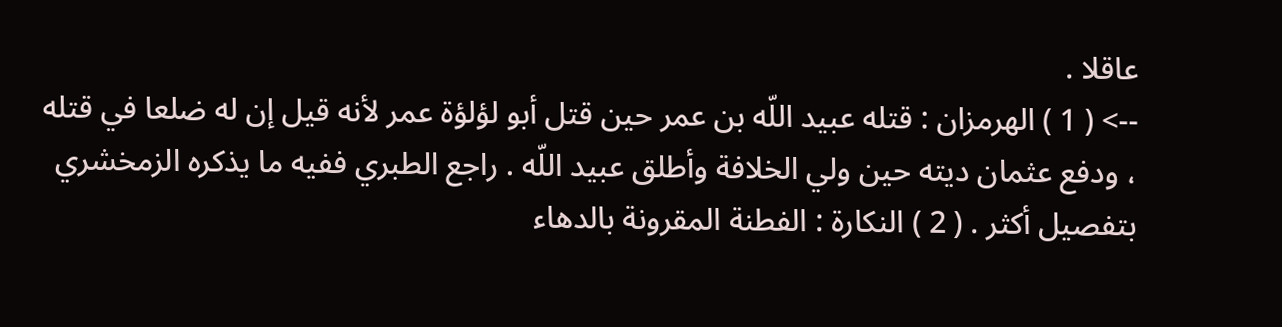عاقلا .
--> ( 1 ) الهرمزان : قتله عبيد اللّه بن عمر حين قتل أبو لؤلؤة عمر لأنه قيل إن له ضلعا في قتله ، ودفع عثمان ديته حين ولي الخلافة وأطلق عبيد اللّه . راجع الطبري ففيه ما يذكره الزمخشري بتفصيل أكثر . ( 2 ) النكارة : الفطنة المقرونة بالدهاء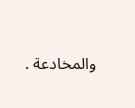والمخادعة .